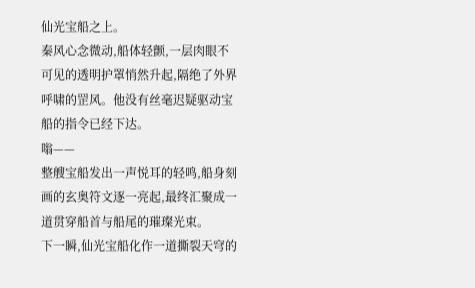仙光宝船之上。
秦风心念微动,船体轻颤,一层肉眼不可见的透明护罩悄然升起,隔绝了外界呼啸的罡风。他没有丝毫迟疑驱动宝船的指令已经下达。
嗡——
整艘宝船发出一声悦耳的轻鸣,船身刻画的玄奥符文逐一亮起,最终汇聚成一道贯穿船首与船尾的璀璨光束。
下一瞬,仙光宝船化作一道撕裂天穹的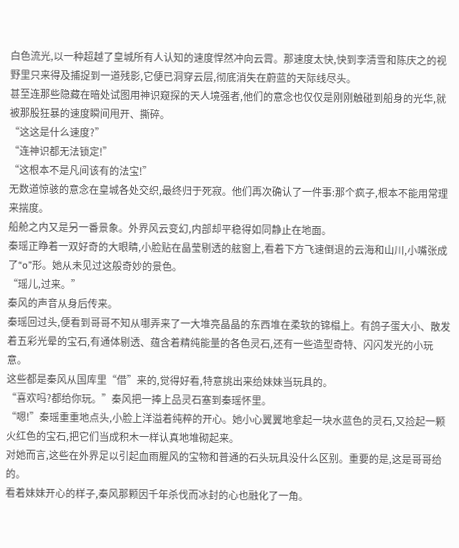白色流光,以一种超越了皇城所有人认知的速度悍然冲向云霄。那速度太快,快到李清雪和陈庆之的视野里只来得及捕捉到一道残影,它便已洞穿云层,彻底消失在蔚蓝的天际线尽头。
甚至连那些隐藏在暗处试图用神识窥探的天人境强者,他们的意念也仅仅是刚刚触碰到船身的光华,就被那股狂暴的速度瞬间甩开、撕碎。
“这这是什么速度?”
“连神识都无法锁定!”
“这根本不是凡间该有的法宝!”
无数道惊骇的意念在皇城各处交织,最终归于死寂。他们再次确认了一件事:那个疯子,根本不能用常理来揣度。
船舱之内又是另一番景象。外界风云变幻,内部却平稳得如同静止在地面。
秦瑶正睁着一双好奇的大眼睛,小脸贴在晶莹剔透的舷窗上,看着下方飞速倒退的云海和山川,小嘴张成了“o”形。她从未见过这般奇妙的景色。
“瑶儿,过来。”
秦风的声音从身后传来。
秦瑶回过头,便看到哥哥不知从哪弄来了一大堆亮晶晶的东西堆在柔软的锦榻上。有鸽子蛋大小、散发着五彩光晕的宝石,有通体剔透、蕴含着精纯能量的各色灵石,还有一些造型奇特、闪闪发光的小玩意。
这些都是秦风从国库里“借”来的,觉得好看,特意挑出来给妹妹当玩具的。
“喜欢吗?都给你玩。”秦风把一捧上品灵石塞到秦瑶怀里。
“嗯!”秦瑶重重地点头,小脸上洋溢着纯粹的开心。她小心翼翼地拿起一块水蓝色的灵石,又捡起一颗火红色的宝石,把它们当成积木一样认真地堆砌起来。
对她而言,这些在外界足以引起血雨腥风的宝物和普通的石头玩具没什么区别。重要的是,这是哥哥给的。
看着妹妹开心的样子,秦风那颗因千年杀伐而冰封的心也融化了一角。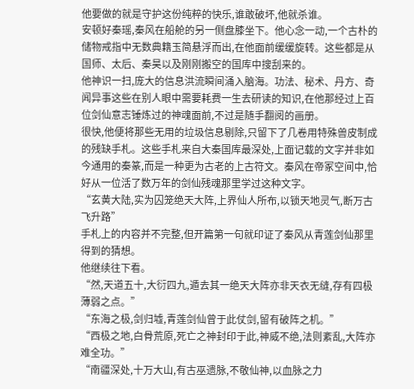他要做的就是守护这份纯粹的快乐,谁敢破坏,他就杀谁。
安顿好秦瑶,秦风在船舱的另一侧盘膝坐下。他心念一动,一个古朴的储物戒指中无数典籍玉简悬浮而出,在他面前缓缓旋转。这些都是从国师、太后、秦昊以及刚刚搬空的国库中搜刮来的。
他神识一扫,庞大的信息洪流瞬间涌入脑海。功法、秘术、丹方、奇闻异事这些在别人眼中需要耗费一生去研读的知识,在他那经过上百位剑仙意志锤炼过的神魂面前,不过是随手翻阅的画册。
很快,他便将那些无用的垃圾信息剔除,只留下了几卷用特殊兽皮制成的残缺手札。这些手札来自大秦国库最深处,上面记载的文字并非如今通用的秦篆,而是一种更为古老的上古符文。秦风在帝冢空间中,恰好从一位活了数万年的剑仙残魂那里学过这种文字。
“玄黄大陆,实为囚笼绝天大阵,上界仙人所布,以锁天地灵气,断万古飞升路”
手札上的内容并不完整,但开篇第一句就印证了秦风从青莲剑仙那里得到的猜想。
他继续往下看。
“然,天道五十,大衍四九,遁去其一绝天大阵亦非天衣无缝,存有四极薄弱之点。”
“东海之极,剑归墟,青莲剑仙曾于此仗剑,留有破阵之机。”
“西极之地,白骨荒原,死亡之神封印于此,神威不绝,法则紊乱,大阵亦难全功。”
“南疆深处,十万大山,有古巫遗脉,不敬仙神,以血脉之力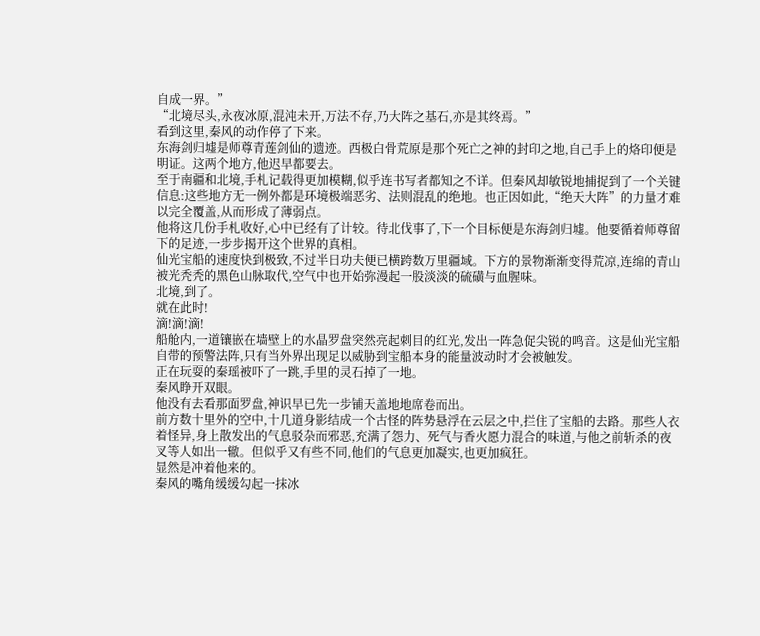自成一界。”
“北境尽头,永夜冰原,混沌未开,万法不存,乃大阵之基石,亦是其终焉。”
看到这里,秦风的动作停了下来。
东海剑归墟是师尊青莲剑仙的遗迹。西极白骨荒原是那个死亡之神的封印之地,自己手上的烙印便是明证。这两个地方,他迟早都要去。
至于南疆和北境,手札记载得更加模糊,似乎连书写者都知之不详。但秦风却敏锐地捕捉到了一个关键信息:这些地方无一例外都是环境极端恶劣、法则混乱的绝地。也正因如此,“绝天大阵”的力量才难以完全覆盖,从而形成了薄弱点。
他将这几份手札收好,心中已经有了计较。待北伐事了,下一个目标便是东海剑归墟。他要循着师尊留下的足迹,一步步揭开这个世界的真相。
仙光宝船的速度快到极致,不过半日功夫便已横跨数万里疆域。下方的景物渐渐变得荒凉,连绵的青山被光秃秃的黑色山脉取代,空气中也开始弥漫起一股淡淡的硫磺与血腥味。
北境,到了。
就在此时!
滴!滴!滴!
船舱内,一道镶嵌在墙壁上的水晶罗盘突然亮起刺目的红光,发出一阵急促尖锐的鸣音。这是仙光宝船自带的预警法阵,只有当外界出现足以威胁到宝船本身的能量波动时才会被触发。
正在玩耍的秦瑶被吓了一跳,手里的灵石掉了一地。
秦风睁开双眼。
他没有去看那面罗盘,神识早已先一步铺天盖地地席卷而出。
前方数十里外的空中,十几道身影结成一个古怪的阵势悬浮在云层之中,拦住了宝船的去路。那些人衣着怪异,身上散发出的气息驳杂而邪恶,充满了怨力、死气与香火愿力混合的味道,与他之前斩杀的夜叉等人如出一辙。但似乎又有些不同,他们的气息更加凝实,也更加疯狂。
显然是冲着他来的。
秦风的嘴角缓缓勾起一抹冰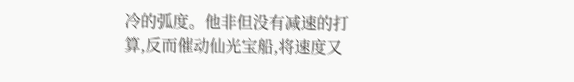冷的弧度。他非但没有减速的打算,反而催动仙光宝船,将速度又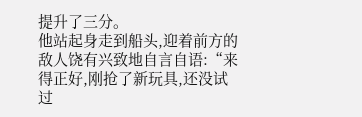提升了三分。
他站起身走到船头,迎着前方的敌人饶有兴致地自言自语:“来得正好,刚抢了新玩具,还没试过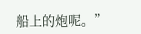船上的炮呢。”